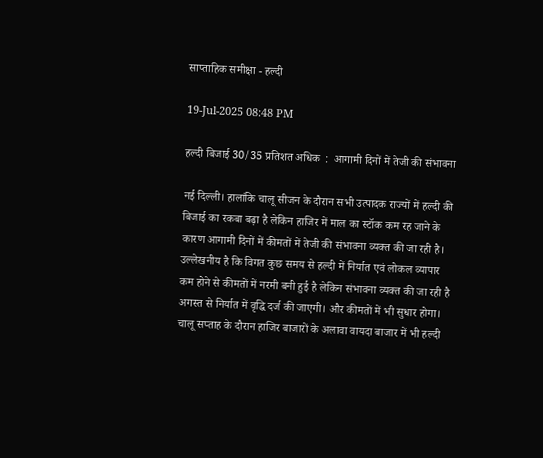साप्ताहिक समीक्षा - हल्दी

19-Jul-2025 08:48 PM

हल्दी बिजाई 30/35 प्रतिशत अधिक  :  आगामी दिनों में तेजी की संभावना

नई दिल्ली। हालांकि चालू सीजन के दौरान सभी उत्पादक राज्यों में हल्दी की बिजाई का रकबा बढ़ा है लेकिन हाजिर में माल का स्टॉक कम रह जाने के कारण आगामी दिनों में कीमतों में तेजी की संभावना व्यक्त की जा रही है। उल्लेखनीय है कि विगत कुछ समय से हल्दी में निर्यात एवं लोकल व्यापार कम होने से कीमतों में नरमी बनी हुई है लेकिन संभावना व्यक्त की जा रही है अगस्त से निर्यात में वृद्धि दर्ज की जाएगी। और कीमतों में भी सुधार होगा। चालू सप्ताह के दौरान हाजिर बाजारों के अलावा वायदा बाजार में भी हल्दी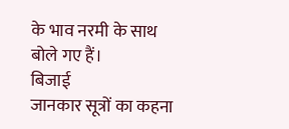के भाव नरमी के साथ बोले गए हैं।
बिजाई
जानकार सूत्रों का कहना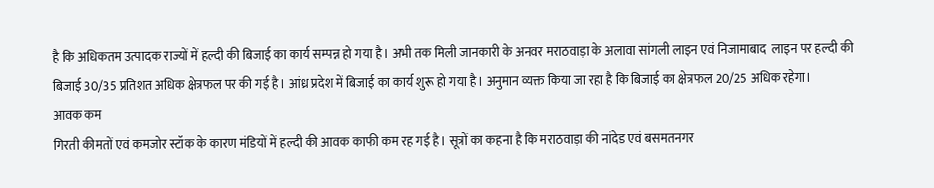है कि अधिकतम उत्पादक राज्यों में हल्दी की बिजाई का कार्य सम्पन्न हो गया है। अभी तक मिली जानकारी के अनवर मराठवाड़ा के अलावा सांगली लाइन एवं निजामाबाद  लाइन पर हल्दी की बिजाई 30/35 प्रतिशत अधिक क्षेत्रफल पर की गई है। आंध्र प्रदेश में बिजाई का कार्य शुरू हो गया है। अनुमान व्यक्त किया जा रहा है कि बिजाई का क्षेत्रफल 20/25 अधिक रहेगा।
आवक कम
गिरती कीमतों एवं कमजोर स्टॉक के कारण मंडियों में हल्दी की आवक काफी कम रह गई है। सूत्रों का कहना है कि मराठवाड़ा की नांदेड एवं बसमतनगर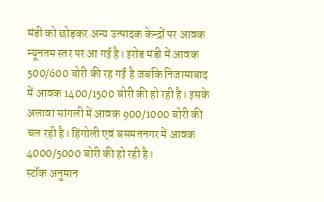मंडी को छोड़कर अन्य उत्पादक केन्द्रों पर आवक न्यूनतम स्तर पर आ गई है। इरोड मंडी में आवक 500/600 बोरी की रह गई है जबकि निजामाबाद में आवक 1400/1500 बोरी की हो रही है। इसके अलावा सांगली में आवक 900/1000 बोरी की चल रही है। हिंगोली एवं बसमतनगर में आवक 4000/5000 बोरी की हो रही है।
स्टॉक अनुमान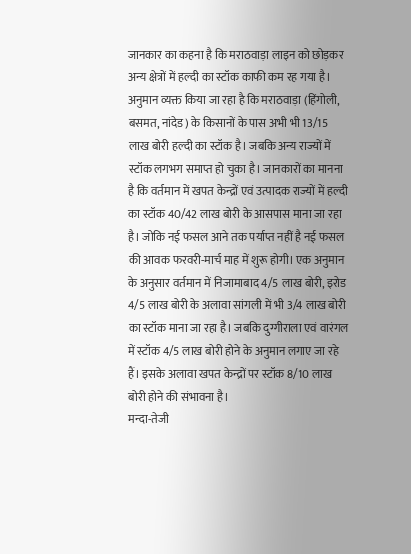जानकार का कहना है कि मराठवाड़ा लाइन को छोड़कर अन्य क्षेत्रों में हल्दी का स्टॉक काफी कम रह गया है। अनुमान व्यक्त किया जा रहा है कि मराठवाड़ा (हिंगोली, बसमत, नांदेड) के किसानों के पास अभी भी 13/15 लाख बोरी हल्दी का स्टॉक है। जबकि अन्य राज्यों में स्टॉक लगभग समाप्त हो चुका है। जानकारों का मानना है कि वर्तमान में खपत केन्द्रों एवं उत्पादक राज्यों में हल्दी का स्टॉक 40/42 लाख बोरी के आसपास माना जा रहा है। जोकि नई फसल आने तक पर्याप्त नहीं है नई फसल की आवक फरवरी-मार्च माह में शुरू होगी। एक अनुमान के अनुसार वर्तमान में निजामाबाद 4/5 लाख बोरी, इरोड 4/5 लाख बोरी के अलावा सांगली में भी 3/4 लाख बोरी का स्टॉक माना जा रहा है। जबकि दुग्गीराला एवं वारंगल में स्टॉक 4/5 लाख बोरी होने के अनुमान लगाए जा रहे हैं। इसके अलावा खपत केन्द्रों पर स्टॉक 8/10 लाख बोरी होने की संभावना है।
मन्दा-तेजी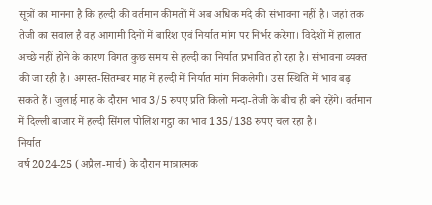सूत्रों का मानना है कि हल्दी की वर्तमान कीमतों में अब अधिक मंदे की संभावना नहीं है। जहां तक तेजी का सवाल है वह आगामी दिनों में बारिश एवं निर्यात मांग पर निर्भर करेगा। विदेशों में हालात अच्छे नहीं होने के कारण विगत कुछ समय से हल्दी का निर्यात प्रभावित हो रहा है। संभावना व्यक्त की जा रही है। अगस्त-सितम्बर माह में हल्दी में निर्यात मांग निकलेगी। उस स्थिति में भाव बढ़ सकते हैं। जुलाई माह के दौरान भाव 3/5 रुपए प्रति किलो मन्दा-तेजी के बीच ही बने रहेंगे। वर्तमान में दिल्ली बाजार में हल्दी सिंगल पोलिश गट्ठा का भाव 135/138 रुपए चल रहा है।
निर्यात
वर्ष 2024-25 (अप्रैल-मार्च) के दौरान मात्रात्मक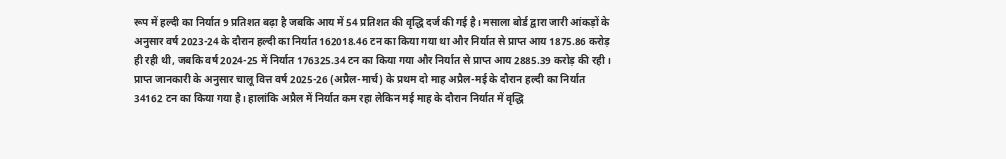रूप में हल्दी का निर्यात 9 प्रतिशत बढ़ा है जबकि आय में 54 प्रतिशत की वृद्धि दर्ज की गई है। मसाला बोर्ड द्वारा जारी आंकड़ों के अनुसार वर्ष 2023-24 के दौरान हल्दी का निर्यात 162018.46 टन का किया गया था और निर्यात से प्राप्त आय 1875.86 करोड़ ही रही थी, जबकि वर्ष 2024-25 में निर्यात 176325.34 टन का किया गया और निर्यात से प्राप्त आय 2885.39 करोड़ की रही। प्राप्त जानकारी के अनुसार चालू वित्त वर्ष 2025-26 (अप्रैल-मार्च) के प्रथम दो माह अप्रैल-मई के दौरान हल्दी का निर्यात 34162 टन का किया गया है। हालांकि अप्रैल में निर्यात कम रहा लेकिन मई माह के दौरान निर्यात में वृद्धि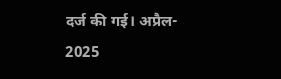दर्ज की गई। अप्रैल- 2025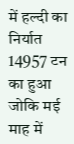में हल्दी का निर्यात 14957 टन का हुआ जोकि मई माह में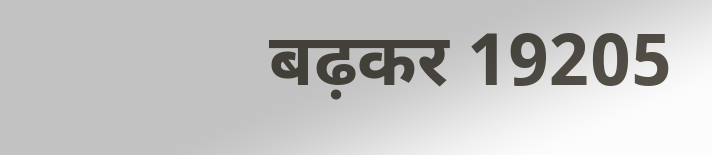बढ़कर 19205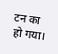टन का हो गया।